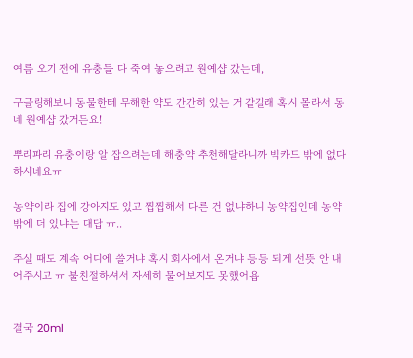여름 오기 전에 유충들 다 죽여 놓으려고 원예샵 갔는데,

구글링해보니 동물한테 무해한 약도 간간히 있는 거 같길래 혹시 몰라서 동네 원예샵 갔거든요!

뿌리파리 유충이랑 알 잡으려는데 해충약 추천해달라니까 빅카드 밖에 없다 하시네요ㅠ

농약이라 집에 강아지도 있고 찝찝해서 다른 건 없냐하니 농약집인데 농약밖에 더 있냐는 대답 ㅠ..

주실 때도 계속 어디에 쓸거냐 혹시 회사에서 온거냐 등등 되게 선뜻 안 내어주시고 ㅠ 불친절하셔서 자세히 물어보지도 못했어욥


결국 20ml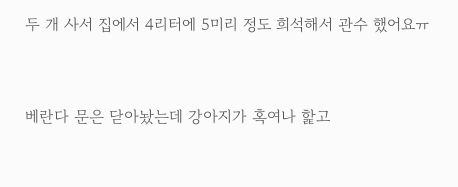두 개 사서 집에서 4리터에 5미리 정도 희석해서 관수 했어요ㅠ


베란다 문은 닫아놨는데 강아지가 혹여나 핥고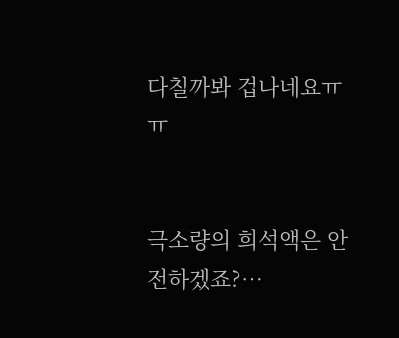다칠까봐 겁나네요ㅠㅠ


극소량의 희석액은 안전하겠죠?…